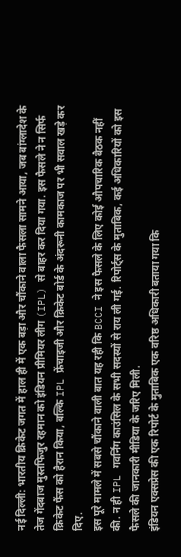नई दिल्ली: भारतीय क्रिकेट जगत में हाल ही में एक बड़ा और चौंकाने वाला फैसला सामने आया, जब बांग्लादेश के तेज गेंदबाज मुस्तफिजुर रहमान को इंडियन प्रीमियर लीग (IPL) से बाहर कर दिया गया. इस फैसले ने न सिर्फ क्रिकेट फैंस को हैरान किया, बल्कि IPL फ्रेंचाइजी और क्रिकेट बोर्ड के अंदरूनी कामकाज पर भी सवाल खड़े कर दिए.
इस पूरे मामले में सबसे चौंकाने वाली बात यह रही कि BCCI ने इस फैसले के लिए कोई औपचारिक बैठक नहीं की. न ही IPL गवर्निंग काउंसिल के सभी सदस्यों से राय ली गई. रिपोर्ट्स के मुताबिक, कई अधिकारियों को इस फैसले की जानकारी मीडिया के जरिए मिली.
इंडियन एक्सप्रेस की एक रिपोर्ट के मुताबिक एक वरिष्ठ अधिकारी बताया गया कि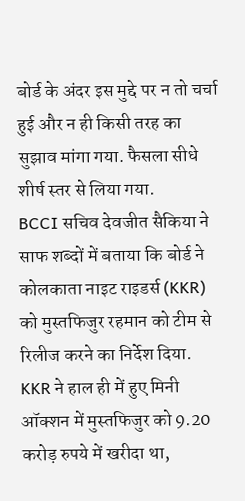बोर्ड के अंदर इस मुद्दे पर न तो चर्चा हुई और न ही किसी तरह का सुझाव मांगा गया. फैसला सीधे शीर्ष स्तर से लिया गया.
BCCI सचिव देवजीत सैकिया ने साफ शब्दों में बताया कि बोर्ड ने कोलकाता नाइट राइडर्स (KKR) को मुस्तफिजुर रहमान को टीम से रिलीज करने का निर्देश दिया. KKR ने हाल ही में हुए मिनी ऑक्शन में मुस्तफिजुर को 9.20 करोड़ रुपये में खरीदा था,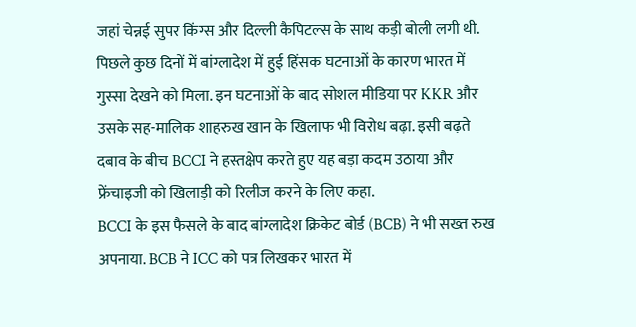जहां चेन्नई सुपर किंग्स और दिल्ली कैपिटल्स के साथ कड़ी बोली लगी थी.
पिछले कुछ दिनों में बांग्लादेश में हुई हिंसक घटनाओं के कारण भारत में गुस्सा देखने को मिला. इन घटनाओं के बाद सोशल मीडिया पर KKR और उसके सह-मालिक शाहरुख खान के खिलाफ भी विरोध बढ़ा. इसी बढ़ते दबाव के बीच BCCI ने हस्तक्षेप करते हुए यह बड़ा कदम उठाया और फ्रेंचाइजी को खिलाड़ी को रिलीज करने के लिए कहा.
BCCI के इस फैसले के बाद बांग्लादेश क्रिकेट बोर्ड (BCB) ने भी सख्त रुख अपनाया. BCB ने ICC को पत्र लिखकर भारत में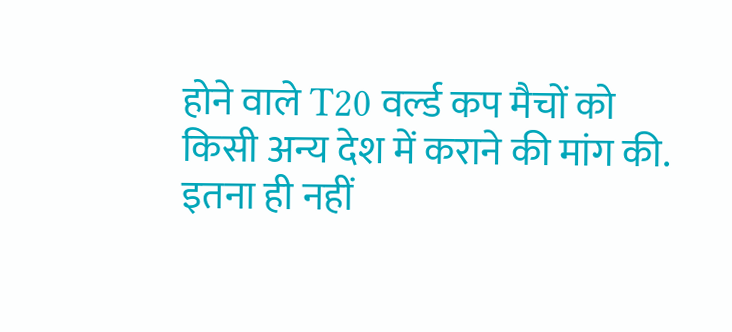होने वाले T20 वर्ल्ड कप मैचों को किसी अन्य देश में कराने की मांग की. इतना ही नहीं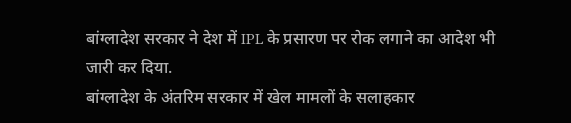बांग्लादेश सरकार ने देश में IPL के प्रसारण पर रोक लगाने का आदेश भी जारी कर दिया.
बांग्लादेश के अंतरिम सरकार में खेल मामलों के सलाहकार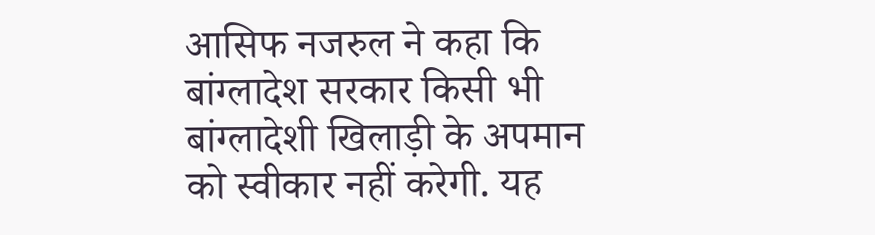आसिफ नजरुल ने कहा कि बांग्लादेश सरकार किसी भी बांग्लादेशी खिलाड़ी के अपमान को स्वीकार नहीं करेगी. यह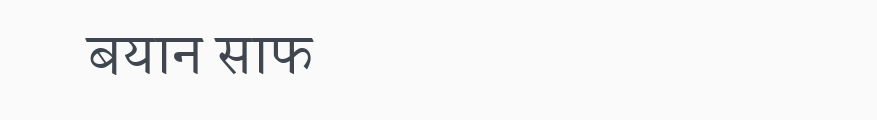बयान साफ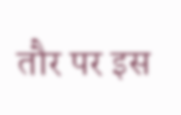तौर पर इस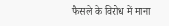फैसले के विरोध में माना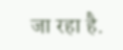जा रहा है.